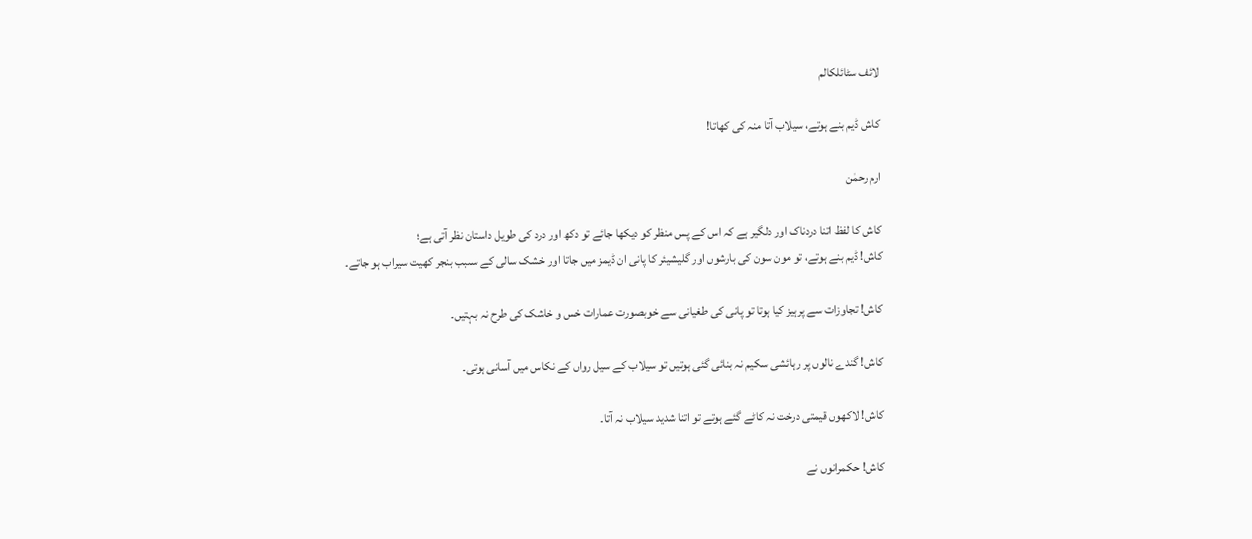لائف سٹائلکالم

کاش ڈیم بنے ہوتے، سیلاب آتا منہ کی کھاتا!

ارم رحمٰن

کاش کا لفظ اتنا دردناک اور دلگیر ہے کہ اس کے پس منظر کو دیکھا جائے تو دکھ اور درد کی طویل داستان نظر آتی ہے؛
کاش! ڈیم بنے ہوتے، تو مون سون کی بارشوں اور گلیشیئر کا پانی ان ڈیمز میں جاتا اور خشک سالی کے سںبب بنجر کھیت سیراب ہو جاتے۔

کاش! تجاوزات سے پرہیز کیا ہوتا تو پانی کی طغیانی سے خوبصورت عمارات خس و خاشک کی طرح نہ بہتیں۔

کاش! گندے نالوں پر رہائشی سکیم نہ بنائی گئی ہوتیں تو سیلاب کے سیل رواں کے نکاس میں آسانی ہوتی۔

کاش! لاکھوں قیمتی درخت نہ کاٹے گئے ہوتے تو اتنا شدید سیلاب نہ آتا۔

کاش! حکمرانوں نے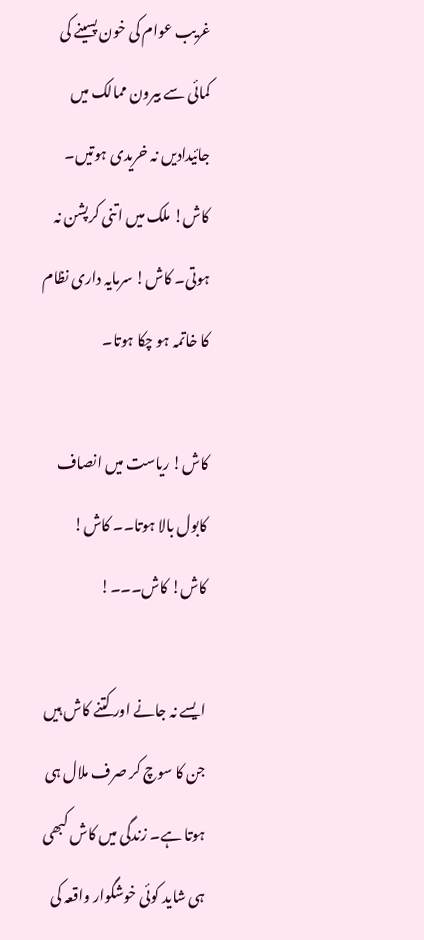غریب عوام کی خون پسینے کی کمائی سے بیرون ممالک میں جائیدادیں نہ خریدی ہوتیں۔ کاش! ملک میں اتنی کرپشن نہ ہوتی۔ کاش! سرمایہ داری نظام کا خاتمہ ہو چکا ہوتا۔

کاش! ریاست میں انصاف کابول بالا ہوتا۔۔ کاش! کاش! کاش۔۔۔!

ایسے نہ جانے اور کتنے کاش ہیں جن کا سوچ کر صرف ملال ہی ہوتا ہے۔ زندگی میں کاش کبھی ہی شاید کوئی خوشگوار واقعہ کی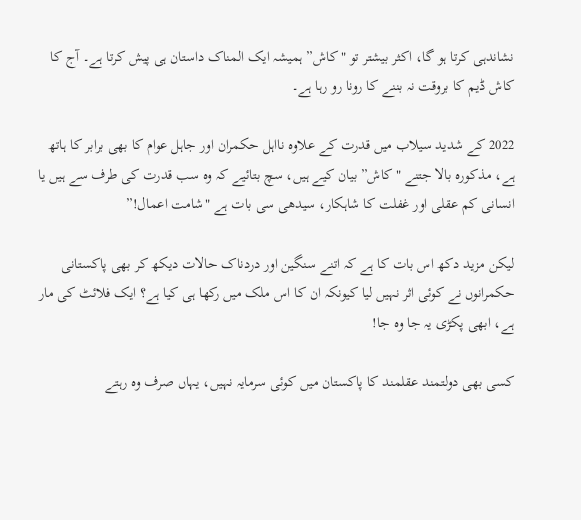نشاندہی کرتا ہو گا، اکثر بیشتر تو "کاش” ہمیشہ ایک المناک داستان ہی پیش کرتا ہے۔ آج کا کاش ڈیم کا بروقت نہ بننے کا رونا رو رہا ہے۔

2022 کے شدید سیلاب میں قدرت کے علاوہ نااہل حکمران اور جاہل عوام کا بھی برابر کا ہاتھ ہے، مذکورہ بالا جتنے "کاش” بیان کیے ہیں، سچ بتائیے کہ وہ سب قدرت کی طرف سے ہیں یا انسانی کم عقلی اور غفلت کا شاہکار، سیدھی سی بات ہے "شامت اعمال!”

لیکن مزید دکھ اس بات کا ہے کہ اتنے سنگین اور دردناک حالات دیکھ کر بھی پاکستانی حکمرانوں نے کوئی اثر نہیں لیا کیونکہ ان کا اس ملک میں رکھا ہی کیا ہے؟ ایک فلائٹ کی مار ہے، ابھی پکڑی یہ جا وہ جا!

کسی بھی دولتمند عقلمند کا پاکستان میں کوئی سرمایہ نہیں، یہاں صرف وہ رہتے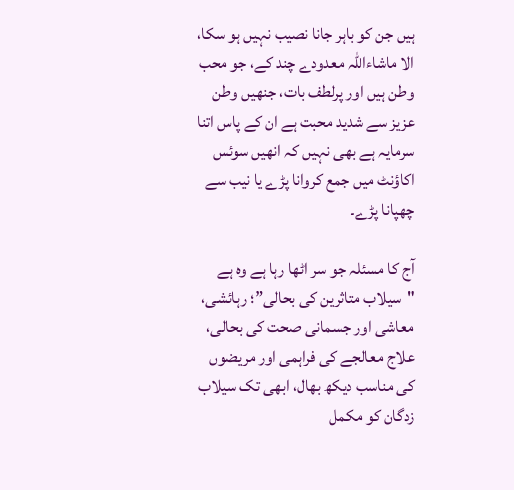ہیں جن کو باہر جانا نصیب نہیں ہو سکا، الا ماشاءاللہ معدودے چند کے، جو محب وطن ہیں اور پرلطف بات، جنھیں وطن عزیز سے شدید محبت ہے ان کے پاس اتنا سرمایہ ہے بھی نہیں کہ انھیں سوئس اکاؤنٹ میں جمع کروانا پڑے یا نیب سے چھپانا پڑے۔

آج کا مسئلہ جو سر اٹھا رہا ہے وہ ہے "سیلاب متاثرین کی بحالی”؛ رہائشی، معاشی اور جسمانی صحت کی بحالی، علاج معالجے کی فراہمی اور مریضوں کی مناسب دیکھ بھال، ابھی تک سیلاب زدگان کو مکمل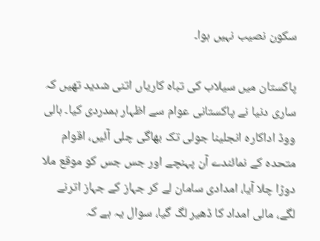سکون نصیب نہیں ہوا۔

پاکستان میں سیلاب کی تباہ کاریاں اتنی شدید تھیں کہ ساری دنیا نے پاکستانی عوام سے اظہار ہمدردی کیا۔ ہالی ووڈ اداکارہ انجلینا جولی تک بھاگی چلی آئیں، اقوام متحدہ کے نمائندے آن پہنچے اور جس جس کو موقع ملا دوڑا چلا آیا، امدادی سامان لے کر جہاز کے جہاز اترنے لگے، مالی امداد کا ڈھیر لگ گیا، سوال یہ ہے کہ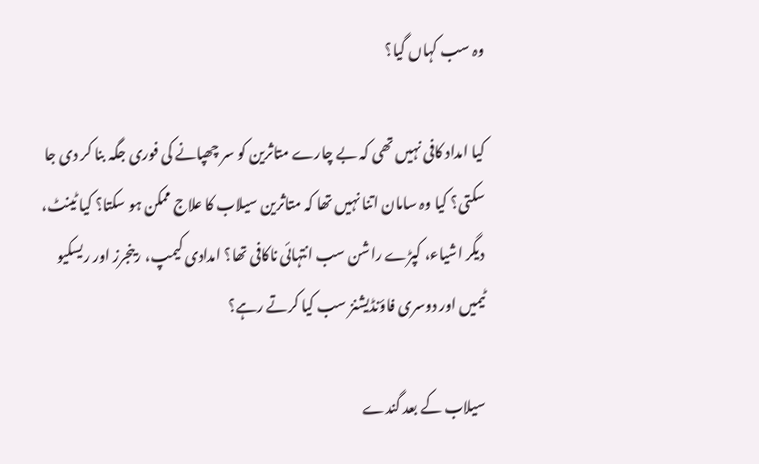وہ سب کہاں گیا؟

کیا امداد کافی نہیں تھی کہ بے چارے متاثرین کو سر چھپانے کی فوری جگہ بنا کر دی جا سکتی؟ کیا وہ سامان اتنا نہیں تھا کہ متاثرین سیلاب کا علاج ممکن ہو سکتا؟ کیا ٹینٹ، دیگر اشیاء، کپڑے راشن سب انتہائی ناکافی تھا؟ امدادی کیمپ، رینجرز اور ریسکیو ٹیمیں اور دوسری فاؤنڈیشنز سب کیا کرتے رہے؟

سیلاب کے بعد گندے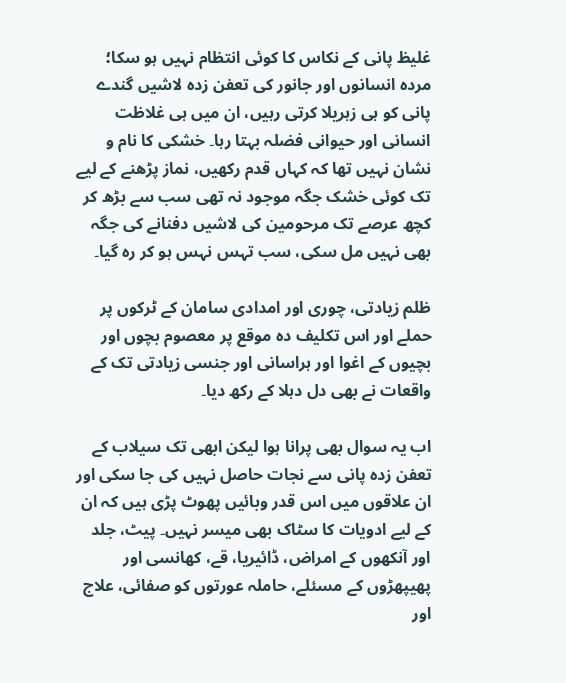غلیظ پانی کے نکاس کا کوئی انتظام نہیں ہو سکا؛ مردہ انسانوں اور جانور کی تعفن زدہ لاشیں گندے پانی کو ہی زہریلا کرتی رہیں، ان میں ہی غلاظت انسانی اور حیوانی فضلہ بہتا رہا۔ خشکی کا نام و نشان نہیں تھا کہ کہاں قدم رکھیں، نماز پڑھنے کے لیے تک کوئی خشک جگہ موجود نہ تھی سب سے بڑھ کر کچھ عرصے تک مرحومین کی لاشیں دفنانے کی جگہ بھی نہیں مل سکی، سب تہس نہس ہو کر رہ گیا۔

ظلم زیادتی، چوری اور امدادی سامان کے ٹرکوں پر حملے اور اس تکلیف دہ موقع پر معصوم بچوں اور بچیوں کے اغوا اور ہراسانی اور جنسی زیادتی تک کے واقعات نے بھی دل دہلا کے رکھ دیا۔

اب یہ سوال بھی پرانا ہوا لیکن ابھی تک سیلاب کے تعفن زدہ پانی سے نجات حاصل نہیں کی جا سکی اور ان علاقوں میں اس قدر وبائیں پھوٹ پڑی ہیں کہ ان کے لیے ادویات کا سٹاک بھی میسر نہیں۔ پیٹ، جلد اور آنکھوں کے امراض، ڈائیریا، قے، کھانسی اور پھیپھڑوں کے مسئلے، حاملہ عورتوں کو صفائی، علاج اور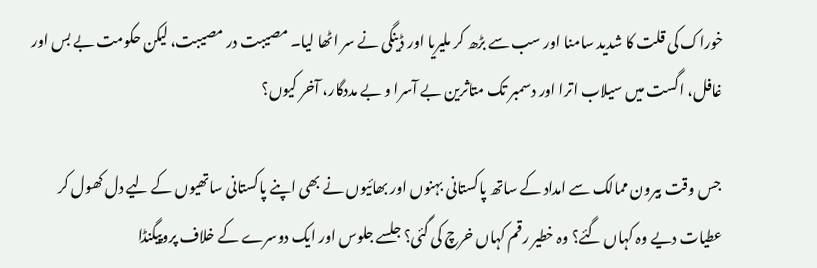خوراک کی قلت کا شدید سامنا اور سب سے بڑھ کر ملیریا اور ڈینگی نے سر اٹھا لیا۔ مصیبت در مصیبت، لیکن حکومت بے بس اور غافل، اگست میں سیلاب اترا اور دسمبر تک متاثرین بے آسرا و بے مددگار، آخر کیوں؟

جس وقت بیرون ممالک سے امداد کے ساتھ پاکستانی بہنوں اور بھائیوں نے بھی اپنے پاکستانی ساتھیوں کے لیے دل کھول کر عطیات دیے وہ کہاں گئے؟ وہ خطیر رقم کہاں خرچ کی گئی؟ جلسے جلوس اور ایک دوسرے کے خلاف پروپیگنڈا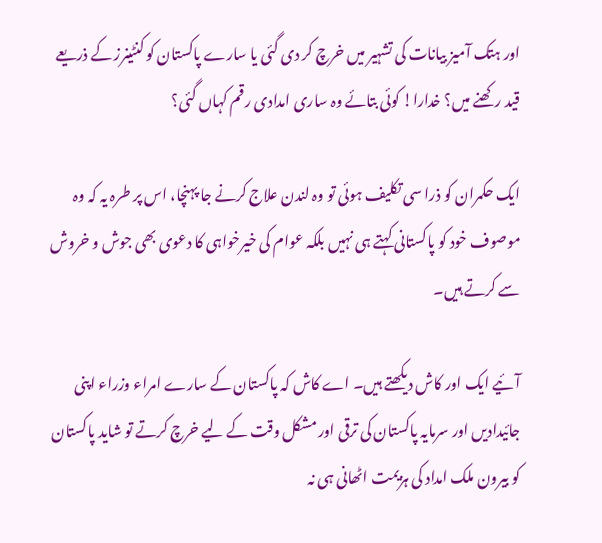اور ہتک آمیز بیانات کی تشہیر میں خرچ کر دی گئی یا سارے پاکستان کو کنٹینرز کے ذریعے قید رکھنے میں؟ خدارا! کوئی بتائے وہ ساری امدادی رقم کہاں گئی؟

ایک حکمران کو ذرا سی تکلیف ہوئی تو وہ لندن علاج کرنے جا پہنچا، اس پر طرہ یہ کہ وہ موصوف خود کو پاکستانی کہتے ہی نہیں بلکہ عوام کی خیرخواہی کا دعوی بھی جوش و خروش سے کرتے ہیں۔

آئیے ایک اور کاش دیکھتے ہیں۔ اے کاش کہ پاکستان کے سارے امراء وزراء اپنی جائیدادیں اور سرمایہ پاکستان کی ترقی اور مشکل وقت کے لیے خرچ کرتے تو شاید پاکستان کو بیرون ملک امداد کی ہزیمت اٹھانی ہی نہ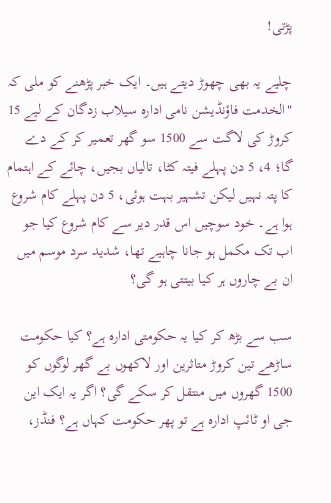پڑتی!

چلیے یہ بھی چھوڑ دیتے ہیں۔ ایک خبر پڑھنے کو ملی کہ "الخدمت فاؤنڈیشن نامی ادارہ سیلاب زدگان کے لیے 15 کروڑ کی لاگت سے 1500 سو گھر تعمیر کر کے دے گا؛ 4، 5 دن پہلے فیتہ کٹا، تالیاں بجیں، چائے کے اہتمام کا پتہ نہیں لیکن تشہیر بہت ہوئی، 5 دن پہلے کام شروع ہوا ہے۔ خود سوچیں اس قدر دیر سے کام شروع کیا جو اب تک مکمل ہو جانا چاہیے تھا، شدید سرد موسم میں ان بے چاروں ہر کیا بیتتی ہو گی؟

سب سے بڑھ کر کیا یہ حکومتی ادارہ ہے؟ کیا حکومت ساڑھے تین کروڑ متاثرین اور لاکھوں بے گھر لوگوں کو 1500 گھروں میں منتقل کر سکے گی؟ اگر یہ ایک این جی او ٹائپ ادارہ ہے تو پھر حکومت کہاں ہے؟ فنڈز،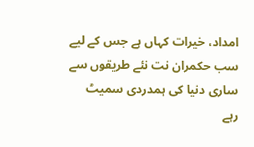امداد، خیرات کہاں ہے جس کے لیے سب حکمران نت نئے طریقوں سے ساری دنیا کی ہمدردی سمیٹ رہے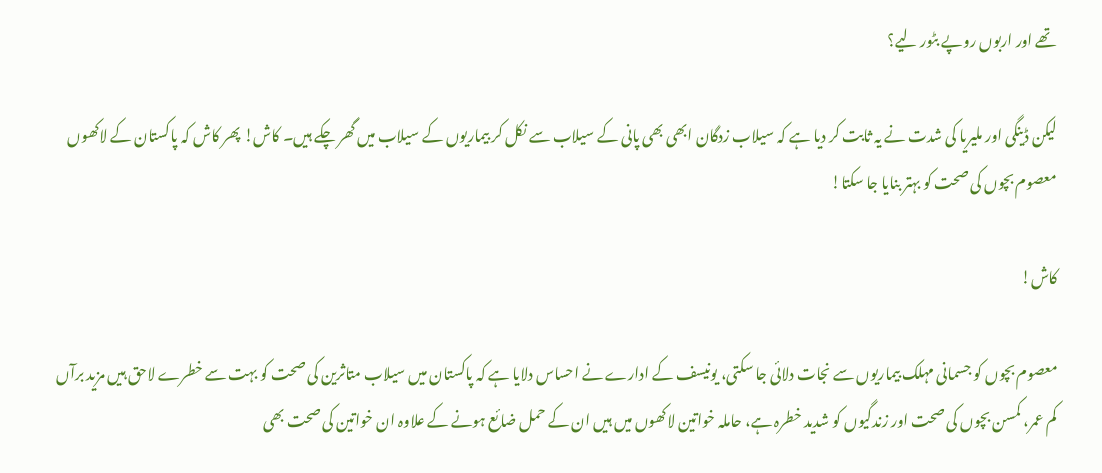تھے اور اربوں روپے بٹور لیے؟

لیکن ڈینگی اور ملیریا کی شدت نے یہ ثابت کر دیا ہے کہ سیلاب زدگان ابھی بھی پانی کے سیلاب سے نکل کر بیماریوں کے سیلاب میں گھر چکے ہیں۔ کاش! پھر کاش کہ پاکستان کے لاکھوں معصوم بچوں کی صحت کو بہتر بنایا جا سکتا!

کاش!

معصوم بچوں کو جسمانی مہلک بیماریوں سے نجات دلائی جا سکتی، یونیسف کے ادارے نے احساس دلایا ہے کہ پاکستان میں سیلاب متاثرین کی صحت کو بہت سے خطرے لاحق ہیں مزید برآں کم عمر، کمسن بچوں کی صحت اور زندگیوں کو شدید خطرہ ہے، حاملہ خواتین لاکھوں میں ہیں ان کے حمل ضائع ہونے کے علاوہ ان خواتین کی صحت بھی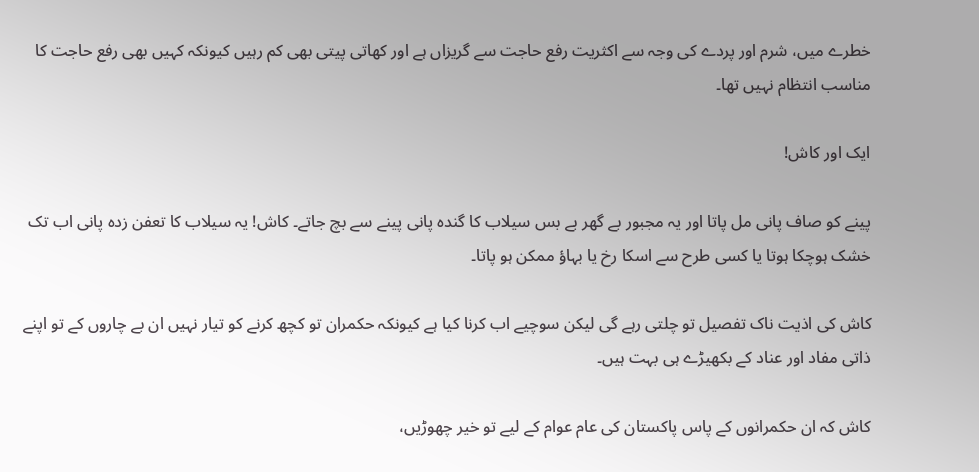خطرے میں، شرم اور پردے کی وجہ سے اکثریت رفع حاجت سے گریزاں ہے اور کھاتی پیتی بھی کم رہیں کیونکہ کہیں بھی رفع حاجت کا مناسب انتظام نہیں تھا۔

ایک اور کاش!

پینے کو صاف پانی مل پاتا اور یہ مجبور بے گھر بے بس سیلاب کا گندہ پانی پینے سے بچ جاتے۔ کاش! یہ سیلاب کا تعفن زدہ پانی اب تک خشک ہوچکا ہوتا یا کسی طرح سے اسکا رخ یا بہاؤ ممکن ہو پاتا۔

کاش کی اذیت ناک تفصیل تو چلتی رہے گی لیکن سوچیے اب کرنا کیا ہے کیونکہ حکمران تو کچھ کرنے کو تیار نہیں ان بے چاروں کے تو اپنے ذاتی مفاد اور عناد کے بکھیڑے ہی بہت ہیں۔

کاش کہ ان حکمرانوں کے پاس پاکستان کی عام عوام کے لیے تو خیر چھوڑیں،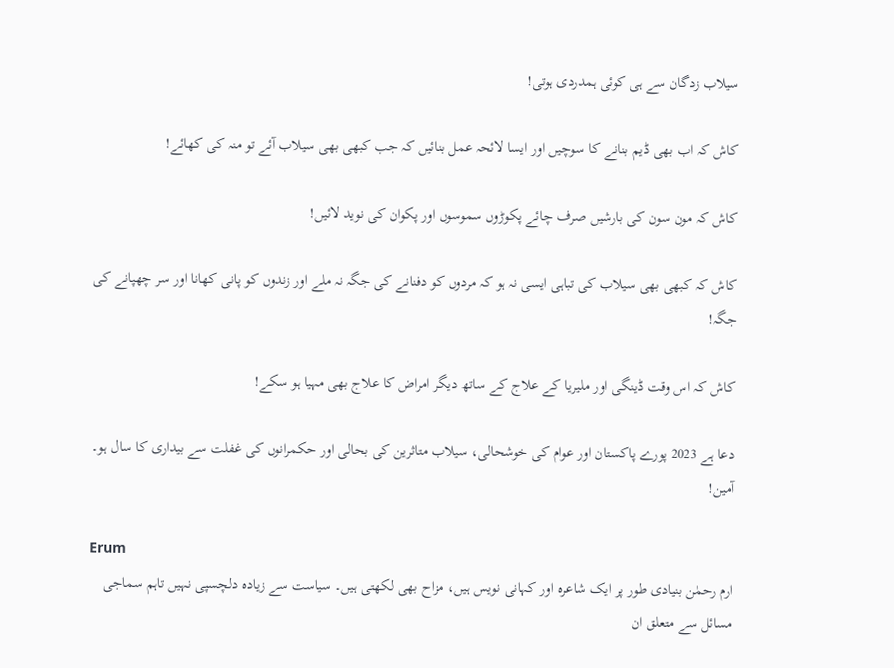سیلاب زدگان سے ہی کوئی ہمدردی ہوتی!

کاش کہ اب بھی ڈیم بنانے کا سوچیں اور ایسا لائحہ عمل بنائیں کہ جب کبھی بھی سیلاب آئے تو منہ کی کھائے!

کاش کہ مون سون کی بارشیں صرف چائے پکوڑوں سموسوں اور پکوان کی نوید لائیں!

کاش کہ کبھی بھی سیلاب کی تباہی ایسی نہ ہو کہ مردوں کو دفنانے کی جگہ نہ ملے اور زندوں کو پانی کھانا اور سر چھپانے کی جگہ!

کاش کہ اس وقت ڈینگی اور ملیریا کے علاج کے ساتھ دیگر امراض کا علاج بھی مہیا ہو سکے!

دعا ہے 2023 پورے پاکستان اور عوام کی خوشحالی، سیلاب متاثرین کی بحالی اور حکمرانوں کی غفلت سے بیداری کا سال ہو۔ آمین!

Erum
ارم رحمٰن بنیادی طور پر ایک شاعرہ اور کہانی نویس ہیں، مزاح بھی لکھتی ہیں۔ سیاست سے زیادہ دلچسپی نہیں تاہم سماجی مسائل سے متعلق ان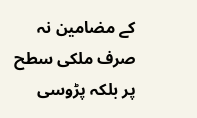کے مضامین نہ صرف ملکی سطح پر بلکہ پڑوسی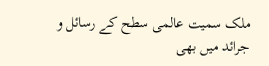ملک سمیت عالمی سطح کے رسائل و جرائد میں بھی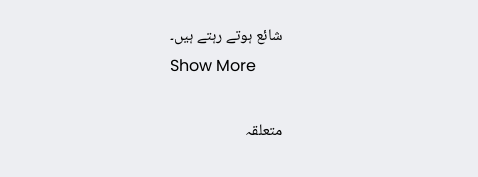شائع ہوتے رہتے ہیں۔
Show More

متعلقہ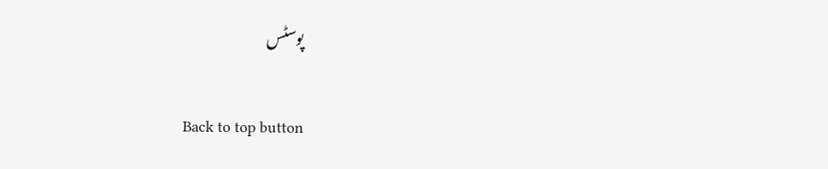پوسٹس

Back to top button